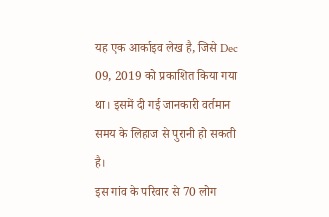यह एक आर्काइव लेख है, जिसे Dec 09, 2019 को प्रकाशित किया गया था। इसमें दी गई जानकारी वर्तमान समय के लिहाज से पुरानी हो सकती है।
इस गांव के परिवार से 70 लोग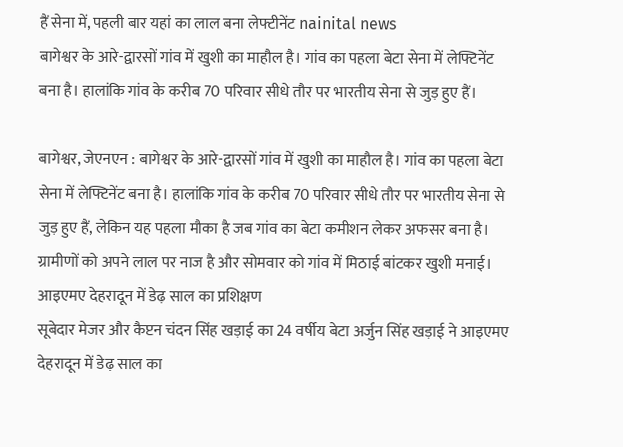हैं सेना में, पहली बार यहां का लाल बना लेफ्टीनेंट nainital news
बागेश्वर के आरे-द्वारसों गांव में खुशी का माहौल है। गांव का पहला बेटा सेना में लेफ्टिनेंट बना है। हालांकि गांव के करीब 70 परिवार सीधे तौर पर भारतीय सेना से जुड़ हुए हैं।

बागेश्वर, जेएनएन : बागेश्वर के आरे-द्वारसों गांव में खुशी का माहौल है। गांव का पहला बेटा सेना में लेफ्टिनेंट बना है। हालांकि गांव के करीब 70 परिवार सीधे तौर पर भारतीय सेना से जुड़ हुए हैं, लेकिन यह पहला मौका है जब गांव का बेटा कमीशन लेकर अफसर बना है। ग्रामीणों को अपने लाल पर नाज है और सोमवार को गांव में मिठाई बांटकर खुशी मनाई।
आइएमए देहरादून में डेढ़ साल का प्रशिक्षण
सूबेदार मेजर और कैप्टन चंदन सिंह खड़ाई का 24 वर्षीय बेटा अर्जुन सिंह खड़ाई ने आइएमए देहरादून में डेढ़ साल का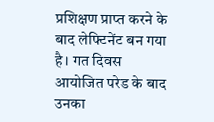प्रशिक्षण प्राप्त करने के बाद लेफ्टिनेंट बन गया है। गत दिवस आयोजित परेड के बाद उनका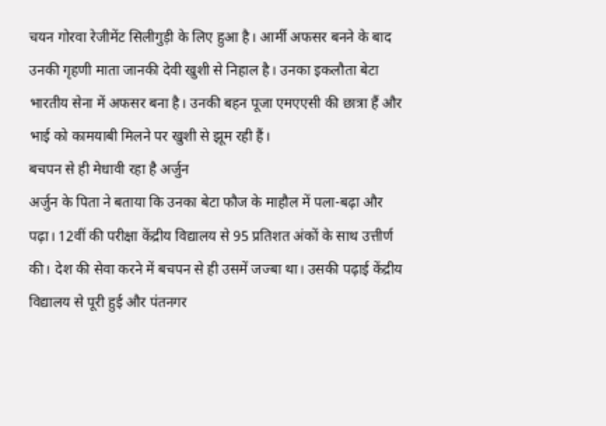चयन गोरवा रेजीमेंट सिलीगुड़ी के लिए हुआ है। आर्मी अफसर बनने के बाद उनकी गृहणी माता जानकी देवी खुशी से निहाल है। उनका इकलौता बेटा भारतीय सेना में अफसर बना है। उनकी बहन पूजा एमएएसी की छात्रा हैं और भाई को कामयाबी मिलने पर खुशी से झूम रही हैं।
बचपन से ही मेधावी रहा है अर्जुन
अर्जुन के पिता ने बताया कि उनका बेटा फौज के माहौल में पला-बढ़ा और पढ़ा। 12वीं की परीक्षा केंद्रीय विद्यालय से 95 प्रतिशत अंकों के साथ उत्तीर्ण की। देश की सेवा करने में बचपन से ही उसमें जज्बा था। उसकी पढ़ाई केंद्रीय विद्यालय से पूरी हुई और पंतनगर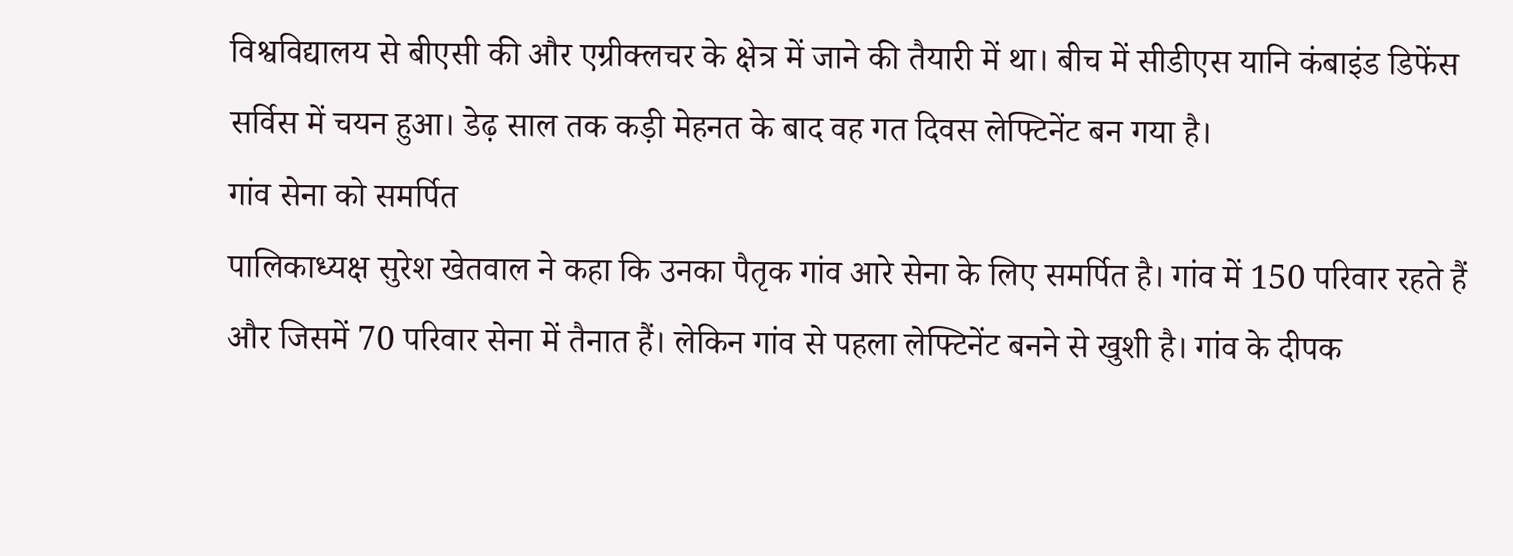विश्वविद्यालय से बीएसी की और एग्रीक्लचर के क्षेत्र में जाने की तैयारी में था। बीच में सीडीएस यानि कंबाइंड डिफेंस सर्विस में चयन हुआ। डेढ़ साल तक कड़ी मेहनत के बाद वह गत दिवस लेफ्टिनेंट बन गया है।
गांव सेना को समर्पित
पालिकाध्यक्ष सुरेश खेतवाल ने कहा कि उनका पैतृक गांव आरे सेना के लिए समर्पित है। गांव में 150 परिवार रहते हैं और जिसमें 70 परिवार सेना में तैनात हैं। लेकिन गांव से पहला लेफ्टिनेंट बनने से खुशी है। गांव के दीपक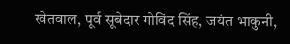खेतवाल, पूर्व सूबेदार गोविंद सिंह, जयंत भाकुनी,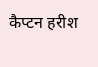कैप्टन हरीश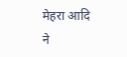मेहरा आदि ने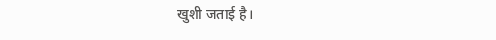खुशी जताई है।